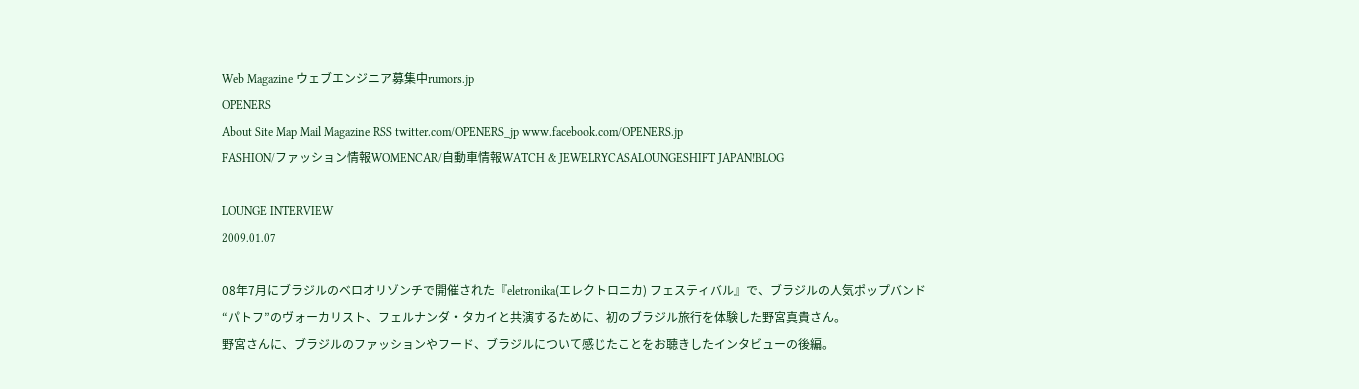Web Magazine ウェブエンジニア募集中rumors.jp
OPENERS
About Site Map Mail Magazine RSS twitter.com/OPENERS_jp www.facebook.com/OPENERS.jp
FASHION/ファッション情報WOMENCAR/自動車情報WATCH & JEWELRYCASALOUNGESHIFT JAPAN!BLOG

LOUNGE INTERVIEW
2009.01.07

08年7月にブラジルのベロオリゾンチで開催された『eletronika(エレクトロニカ) フェスティバル』で、ブラジルの人気ポップバンド“パトフ”のヴォーカリスト、フェルナンダ・タカイと共演するために、初のブラジル旅行を体験した野宮真貴さん。
野宮さんに、ブラジルのファッションやフード、ブラジルについて感じたことをお聴きしたインタビューの後編。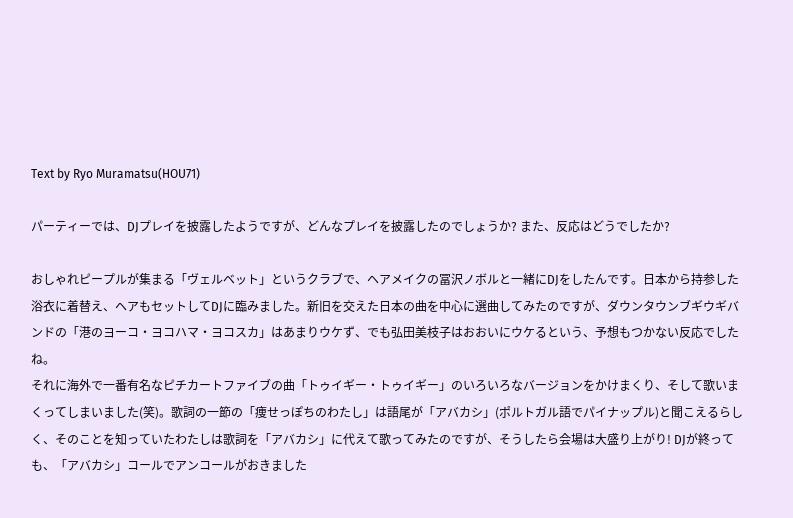Text by Ryo Muramatsu(HOU71)

パーティーでは、DJプレイを披露したようですが、どんなプレイを披露したのでしょうか? また、反応はどうでしたか?

おしゃれピープルが集まる「ヴェルベット」というクラブで、ヘアメイクの冨沢ノボルと一緒にDJをしたんです。日本から持参した浴衣に着替え、ヘアもセットしてDJに臨みました。新旧を交えた日本の曲を中心に選曲してみたのですが、ダウンタウンブギウギバンドの「港のヨーコ・ヨコハマ・ヨコスカ」はあまりウケず、でも弘田美枝子はおおいにウケるという、予想もつかない反応でしたね。
それに海外で一番有名なピチカートファイブの曲「トゥイギー・トゥイギー」のいろいろなバージョンをかけまくり、そして歌いまくってしまいました(笑)。歌詞の一節の「痩せっぽちのわたし」は語尾が「アバカシ」(ポルトガル語でパイナップル)と聞こえるらしく、そのことを知っていたわたしは歌詞を「アバカシ」に代えて歌ってみたのですが、そうしたら会場は大盛り上がり! DJが終っても、「アバカシ」コールでアンコールがおきました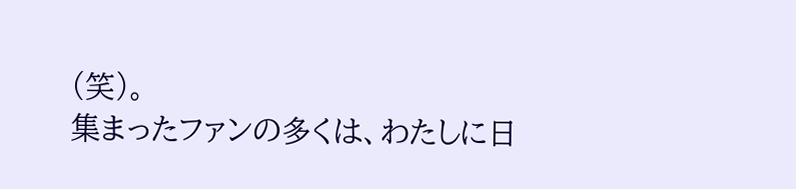(笑)。
集まったファンの多くは、わたしに日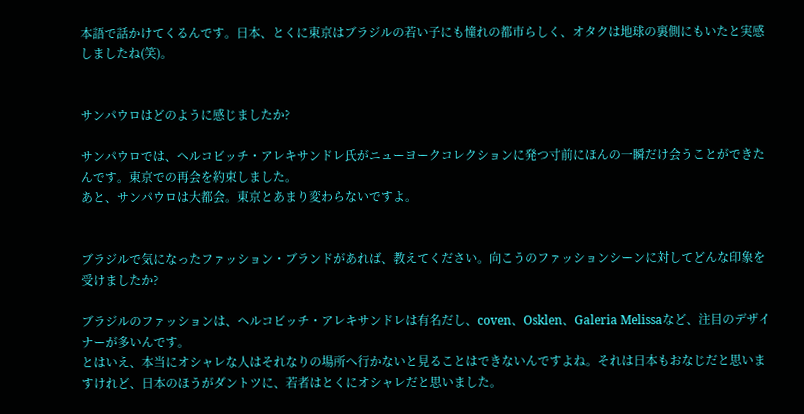本語で話かけてくるんです。日本、とくに東京はブラジルの若い子にも憧れの都市らしく、オタクは地球の裏側にもいたと実感しましたね(笑)。


サンパウロはどのように感じましたか?

サンパウロでは、ヘルコビッチ・アレキサンドレ氏がニューヨークコレクションに発つ寸前にほんの一瞬だけ会うことができたんです。東京での再会を約束しました。
あと、サンパウロは大都会。東京とあまり変わらないですよ。


ブラジルで気になったファッション・ブランドがあれば、教えてください。向こうのファッションシーンに対してどんな印象を受けましたか?

ブラジルのファッションは、ヘルコビッチ・アレキサンドレは有名だし、coven、Osklen、Galeria Melissaなど、注目のデザイナーが多いんです。
とはいえ、本当にオシャレな人はそれなりの場所へ行かないと見ることはできないんですよね。それは日本もおなじだと思いますけれど、日本のほうがダントツに、若者はとくにオシャレだと思いました。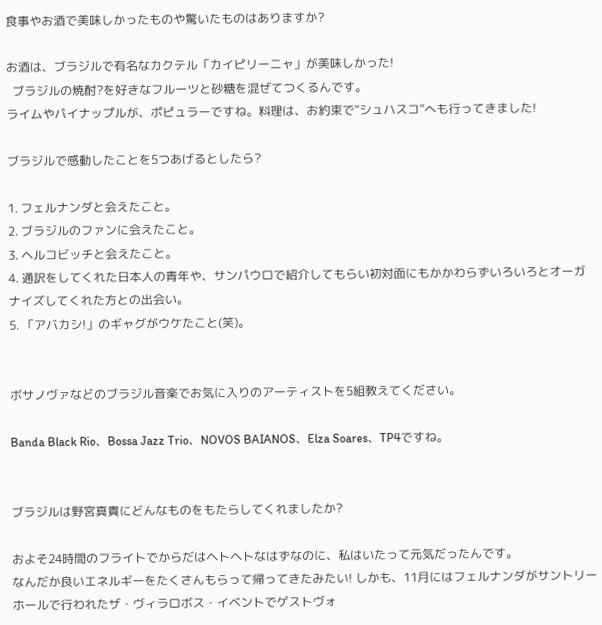食事やお酒で美味しかったものや驚いたものはありますか?

お酒は、ブラジルで有名なカクテル「カイピリーニャ」が美味しかった!
  ブラジルの焼酎?を好きなフルーツと砂糖を混ぜてつくるんです。
ライムやパイナップルが、ポピュラーですね。料理は、お約束で“シュハスコ”へも行ってきました!

ブラジルで感動したことを5つあげるとしたら?

1. フェルナンダと会えたこと。
2. ブラジルのファンに会えたこと。
3. ヘルコビッチと会えたこと。
4. 通訳をしてくれた日本人の青年や、サンパウロで紹介してもらい初対面にもかかわらずいろいろとオーガナイズしてくれた方との出会い。
5. 「アバカシ!」のギャグがウケたこと(笑)。


ボサノヴァなどのブラジル音楽でお気に入りのアーティストを5組教えてください。

Banda Black Rio、Bossa Jazz Trio、NOVOS BAIANOS、Elza Soares、TP4ですね。


ブラジルは野宮真貴にどんなものをもたらしてくれましたか?

およそ24時間のフライトでからだはヘトヘトなはずなのに、私はいたって元気だったんです。
なんだか良いエネルギーをたくさんもらって帰ってきたみたい! しかも、11月にはフェルナンダがサントリーホールで行われたザ・ヴィラロボス・イベントでゲストヴォ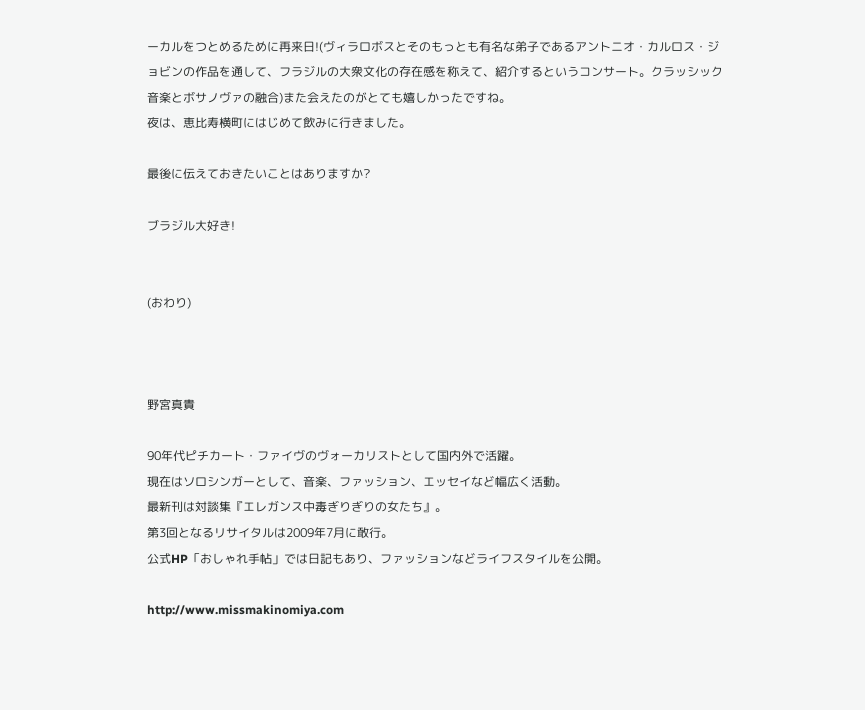ーカルをつとめるために再来日!(ヴィラロボスとそのもっとも有名な弟子であるアントニオ・カルロス・ジョビンの作品を通して、フラジルの大衆文化の存在感を称えて、紹介するというコンサート。クラッシック音楽とボサノヴァの融合)また会えたのがとても嬉しかったですね。
夜は、恵比寿横町にはじめて飲みに行きました。

最後に伝えておきたいことはありますか?

ブラジル大好き!


(おわり)



野宮真貴

90年代ピチカート・ファイヴのヴォーカリストとして国内外で活躍。
現在はソロシンガーとして、音楽、ファッション、エッセイなど幅広く活動。
最新刊は対談集『エレガンス中毒ぎりぎりの女たち』。
第3回となるリサイタルは2009年7月に敢行。
公式HP「おしゃれ手帖」では日記もあり、ファッションなどライフスタイルを公開。

http://www.missmakinomiya.com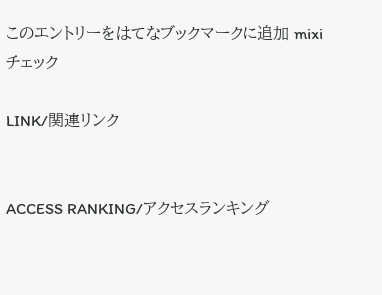このエントリーをはてなブックマークに追加 mixiチェック

LINK/関連リンク


ACCESS RANKING/アクセスランキング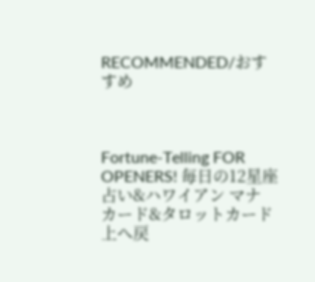RECOMMENDED/おすすめ



Fortune-Telling FOR OPENERS! 毎日の12星座占い&ハワイアン マナ カード&タロットカード
上へ戻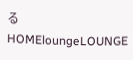る
HOMEloungeLOUNGE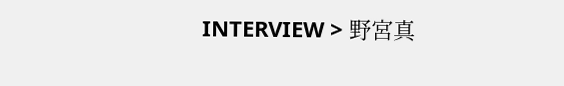INTERVIEW > 野宮真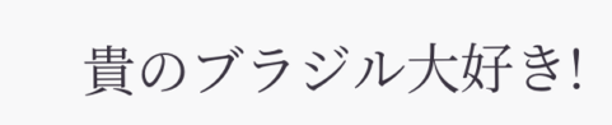貴のブラジル大好き!